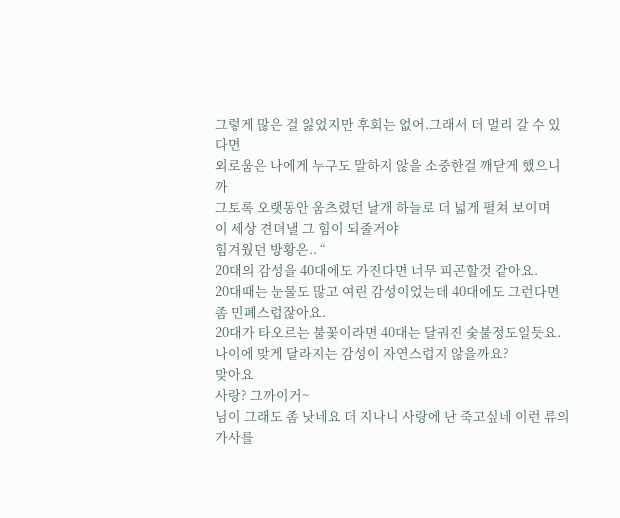그렇게 많은 걸 잃었지만 후회는 없어.그래서 더 멀리 갈 수 있다면
외로움은 나에게 누구도 말하지 않을 소중한걸 깨닫게 했으니까
그토록 오랫동안 움츠렸던 날개 하늘로 더 넓게 펼쳐 보이며
이 세상 견뎌낼 그 힘이 되줄거야
힘겨웠던 방황은.. “
20대의 감성을 40대에도 가진다면 너무 피곤할것 같아요.
20대때는 눈물도 많고 여린 감성이었는데 40대에도 그런다면 좀 민폐스럽잖아요.
20대가 타오르는 불꽃이라면 40대는 달궈진 숯불정도일듯요.
나이에 맞게 달라지는 감성이 자연스럽지 않을까요?
맞아요
사랑? 그까이거~
님이 그래도 좀 낫네요 더 지나니 사랑에 난 죽고싶네 이런 류의 가사를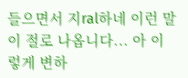들으면서 지ral하네 이런 말이 절로 나옵니다... 아 이렇게 변하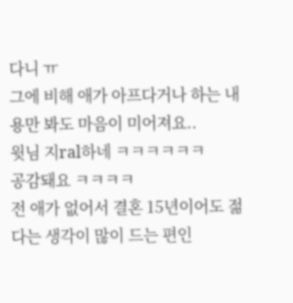다니 ㅠ
그에 비해 애가 아프다거나 하는 내용만 봐도 마음이 미어져요..
윗님 지ral하네 ㅋㅋㅋㅋㅋㅋ
공감돼요 ㅋㅋㅋㅋ
전 애가 없어서 결혼 15년이어도 젊다는 생각이 많이 드는 편인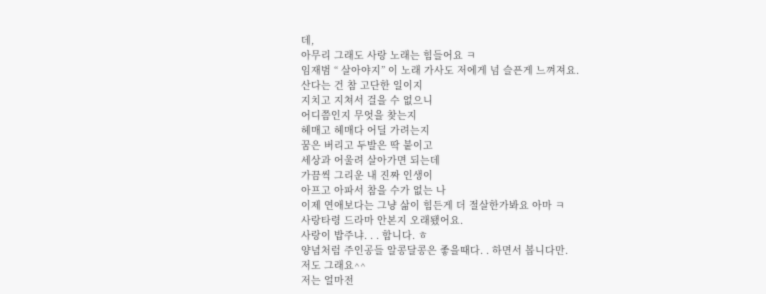데,
아무리 그래도 사랑 노래는 힘들어요 ㅋ
임재범 “ 살아야지” 이 노래 가사도 저에게 넘 슬픈게 느껴져요.
산다는 건 참 고단한 일이지
지치고 지쳐서 걸을 수 없으니
어디쯤인지 무엇을 찾는지
헤매고 헤매다 어딜 가려는지
꿈은 버리고 두발은 딱 붙이고
세상과 어울려 살아가면 되는데
가끔씩 그리운 내 진짜 인생이
아프고 아파서 참을 수가 없는 나
이제 연애보다는 그냥 삶이 힘든게 더 절살한가봐요 아마 ㅋ
사랑타령 드라마 안본지 오래됐어요.
사랑이 밥주냐. . . 합니다. ㅎ
양념처럼 주인공들 알콩달콩은 좋을때다. . 하면서 봅니다만.
저도 그래요^^
저는 얼마전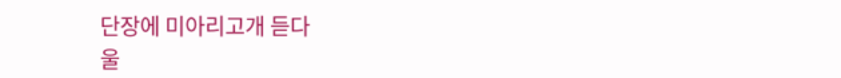단장에 미아리고개 듣다
울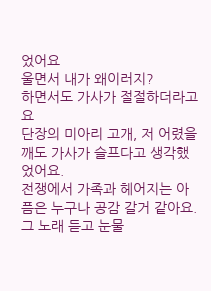었어요
울면서 내가 왜이러지?
하면서도 가사가 절절하더라고요
단장의 미아리 고개, 저 어렸을깨도 가사가 슬프다고 생각했었어요.
전쟁에서 가족과 헤어지는 아픔은 누구나 공감 갈거 같아요.
그 노래 듣고 눈물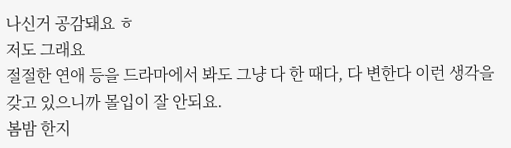나신거 공감돼요 ㅎ
저도 그래요
절절한 연애 등을 드라마에서 봐도 그냥 다 한 때다, 다 변한다 이런 생각을 갖고 있으니까 몰입이 잘 안되요.
봄밤 한지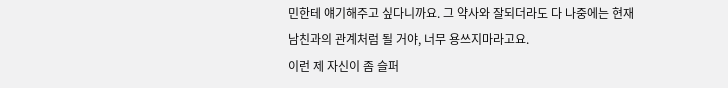민한테 얘기해주고 싶다니까요. 그 약사와 잘되더라도 다 나중에는 현재 남친과의 관계처럼 될 거야, 너무 용쓰지마라고요.
이런 제 자신이 좀 슬퍼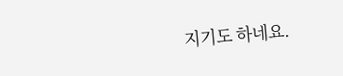지기도 하네요.